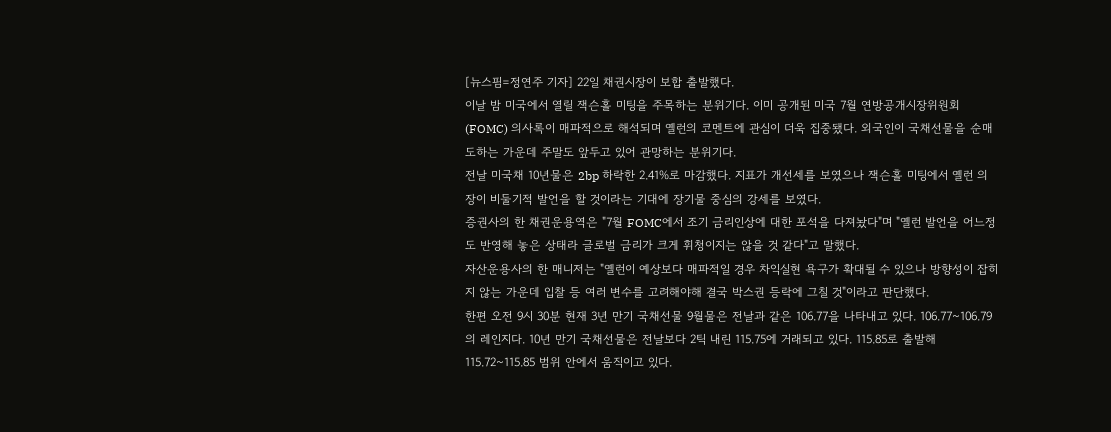[뉴스핌=정연주 기자] 22일 채권시장이 보합 출발했다.
이날 밤 미국에서 열릴 잭슨홀 미팅을 주목하는 분위기다. 이미 공개된 미국 7월 연방공개시장위원회(FOMC) 의사록이 매파적으로 해석되며 옐런의 코멘트에 관심이 더욱 집중됐다. 외국인이 국채선물을 순매도하는 가운데 주말도 앞두고 있어 관망하는 분위기다.
전날 미국채 10년물은 2bp 하락한 2.41%로 마감했다. 지표가 개선세를 보였으나 잭슨홀 미팅에서 옐런 의장이 비둘기적 발언을 할 것이라는 기대에 장기물 중심의 강세를 보였다.
증권사의 한 채권운용역은 "7월 FOMC에서 조기 금리인상에 대한 포석을 다져놨다"며 "옐런 발언을 어느정도 반영해 놓은 상태라 글로벌 금리가 크게 휘청이지는 않을 것 같다"고 말했다.
자산운용사의 한 매니저는 "옐런이 예상보다 매파적일 경우 차익실현 욕구가 확대될 수 있으나 방향성이 잡히지 않는 가운데 입찰 등 여러 변수를 고려해야해 결국 박스권 등락에 그칠 것"이라고 판단했다.
한편 오전 9시 30분 현재 3년 만기 국채선물 9월물은 전날과 같은 106.77을 나타내고 있다. 106.77~106.79의 레인지다. 10년 만기 국채선물은 전날보다 2틱 내린 115.75에 거래되고 있다. 115.85로 출발해 115.72~115.85 범위 안에서 움직이고 있다.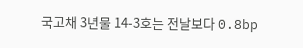국고채 3년물 14-3호는 전날보다 0.8bp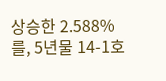상승한 2.588%를, 5년물 14-1호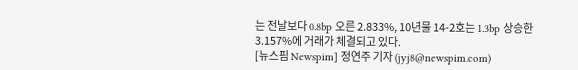는 전날보다 0.8bp 오른 2.833%, 10년물 14-2호는 1.3bp 상승한 3.157%에 거래가 체결되고 있다.
[뉴스핌 Newspim] 정연주 기자 (jyj8@newspim.com)